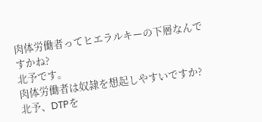肉体労働者ってヒエラルキーの下層なんですかね?
北予です。
肉体労働者は奴隷を想起しやすいですか?
北予、DTPを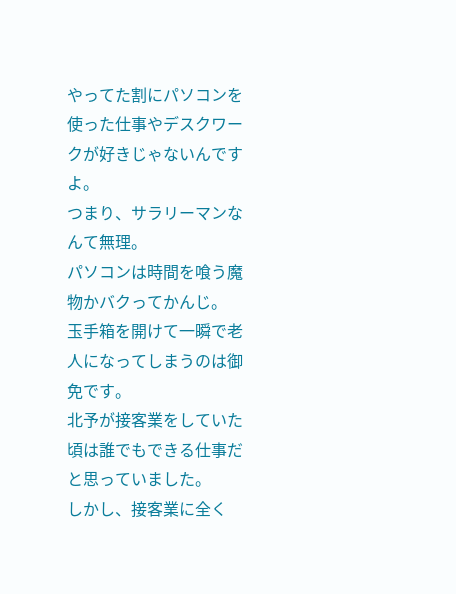やってた割にパソコンを使った仕事やデスクワークが好きじゃないんですよ。
つまり、サラリーマンなんて無理。
パソコンは時間を喰う魔物かバクってかんじ。
玉手箱を開けて一瞬で老人になってしまうのは御免です。
北予が接客業をしていた頃は誰でもできる仕事だと思っていました。
しかし、接客業に全く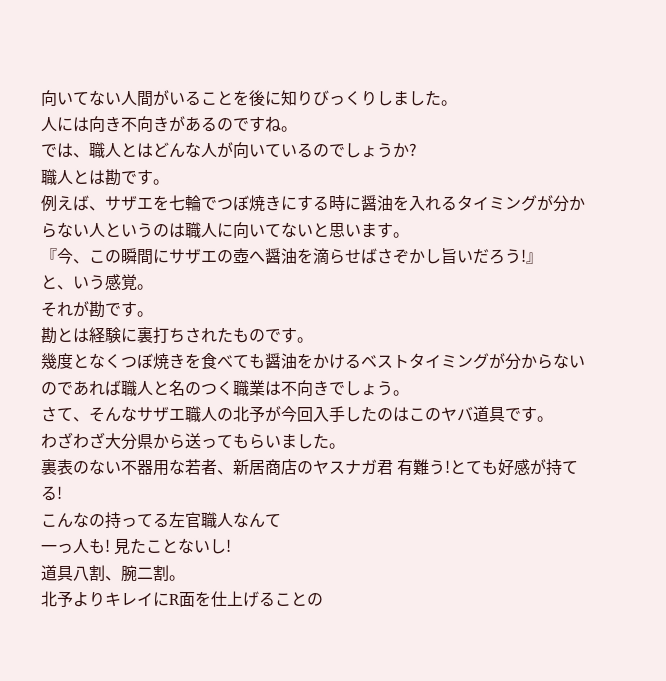向いてない人間がいることを後に知りびっくりしました。
人には向き不向きがあるのですね。
では、職人とはどんな人が向いているのでしょうか?
職人とは勘です。
例えば、サザエを七輪でつぼ焼きにする時に醤油を入れるタイミングが分からない人というのは職人に向いてないと思います。
『今、この瞬間にサザエの壺へ醤油を滴らせばさぞかし旨いだろう!』
と、いう感覚。
それが勘です。
勘とは経験に裏打ちされたものです。
幾度となくつぼ焼きを食べても醤油をかけるベストタイミングが分からないのであれば職人と名のつく職業は不向きでしょう。
さて、そんなサザエ職人の北予が今回入手したのはこのヤバ道具です。
わざわざ大分県から送ってもらいました。
裏表のない不器用な若者、新居商店のヤスナガ君 有難う!とても好感が持てる!
こんなの持ってる左官職人なんて
一っ人も! 見たことないし!
道具八割、腕二割。
北予よりキレイにR面を仕上げることの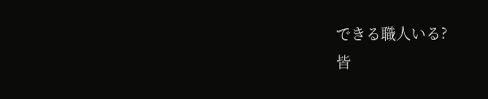できる職人いる?
皆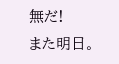無だ!
また明日。